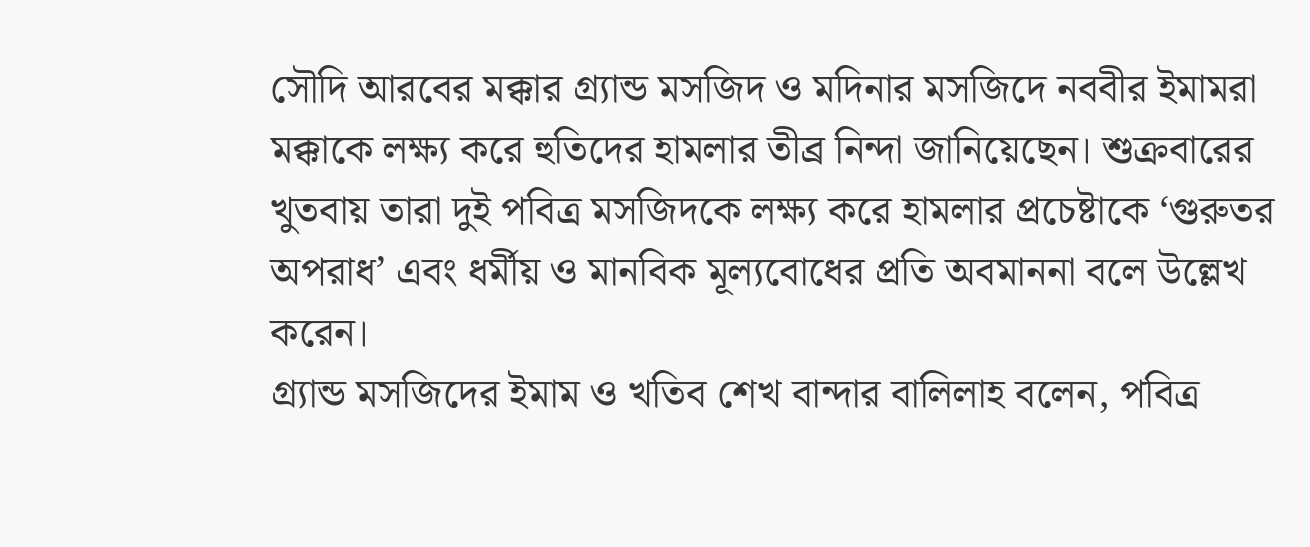সৌদি আরবের মক্কার গ্র্যান্ড মসজিদ ও মদিনার মসজিদে নববীর ইমামরা মক্কাকে লক্ষ্য করে হুতিদের হামলার তীব্র নিন্দা জানিয়েছেন। শুক্রবারের খুতবায় তারা দুই পবিত্র মসজিদকে লক্ষ্য করে হামলার প্রচেষ্টাকে ‘গুরুতর অপরাধ’ এবং ধর্মীয় ও মানবিক মূল্যবোধের প্রতি অবমাননা বলে উল্লেখ করেন।
গ্র্যান্ড মসজিদের ইমাম ও খতিব শেখ বান্দার বালিলাহ বলেন, পবিত্র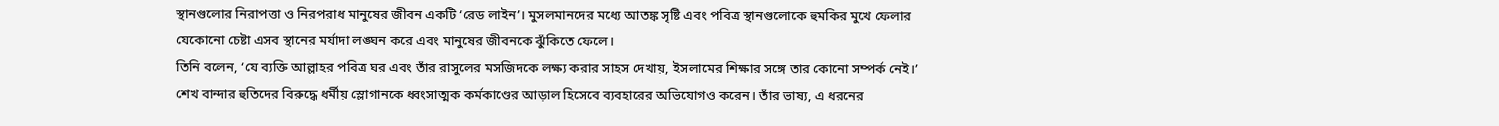স্থানগুলোর নিরাপত্তা ও নিরপরাধ মানুষের জীবন একটি ‘রেড লাইন’। মুসলমানদের মধ্যে আতঙ্ক সৃষ্টি এবং পবিত্র স্থানগুলোকে হুমকির মুখে ফেলার যেকোনো চেষ্টা এসব স্থানের মর্যাদা লঙ্ঘন করে এবং মানুষের জীবনকে ঝুঁকিতে ফেলে।
তিনি বলেন, ‘যে ব্যক্তি আল্লাহর পবিত্র ঘর এবং তাঁর রাসুলের মসজিদকে লক্ষ্য করার সাহস দেখায়, ইসলামের শিক্ষার সঙ্গে তার কোনো সম্পর্ক নেই।’
শেখ বান্দার হুতিদের বিরুদ্ধে ধর্মীয় স্লোগানকে ধ্বংসাত্মক কর্মকাণ্ডের আড়াল হিসেবে ব্যবহারের অভিযোগও করেন। তাঁর ভাষ্য, এ ধরনের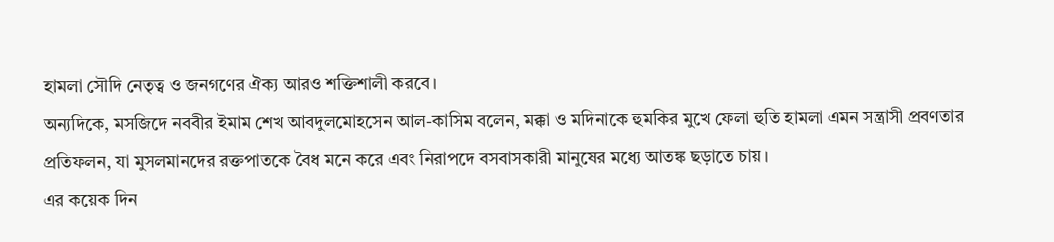হামলা সৌদি নেতৃত্ব ও জনগণের ঐক্য আরও শক্তিশালী করবে।
অন্যদিকে, মসজিদে নববীর ইমাম শেখ আবদুলমোহসেন আল-কাসিম বলেন, মক্কা ও মদিনাকে হুমকির মুখে ফেলা হুতি হামলা এমন সন্ত্রাসী প্রবণতার প্রতিফলন, যা মুসলমানদের রক্তপাতকে বৈধ মনে করে এবং নিরাপদে বসবাসকারী মানুষের মধ্যে আতঙ্ক ছড়াতে চায়।
এর কয়েক দিন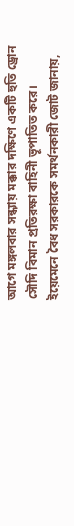আগে মঙ্গলবার সন্ধ্যায় মক্কার দক্ষিণে একটি হুতি ড্রোন সৌদি বিমান প্রতিরক্ষা বাহিনী ভূপাতিত করে। ইয়েমেনে বৈধ সরকারকে সমর্থনকারী জোট জানায়,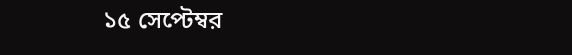১৫ সেপ্টেম্বর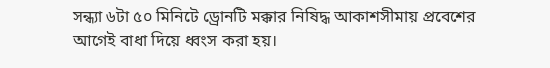সন্ধ্যা ৬টা ৫০ মিনিটে ড্রোনটি মক্কার নিষিদ্ধ আকাশসীমায় প্রবেশের আগেই বাধা দিয়ে ধ্বংস করা হয়।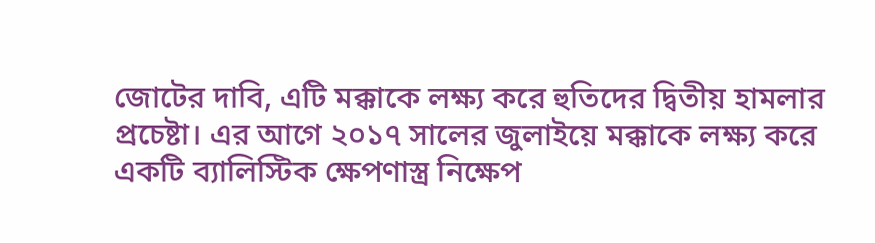জোটের দাবি, এটি মক্কাকে লক্ষ্য করে হুতিদের দ্বিতীয় হামলার প্রচেষ্টা। এর আগে ২০১৭ সালের জুলাইয়ে মক্কাকে লক্ষ্য করে একটি ব্যালিস্টিক ক্ষেপণাস্ত্র নিক্ষেপ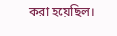করা হয়েছিল।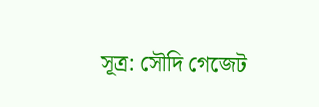সূত্র: সৌদি গেজেট